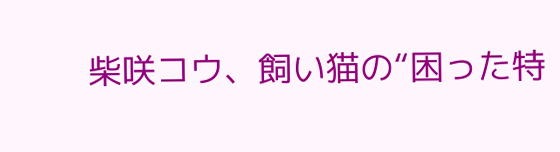柴咲コウ、飼い猫の“困った特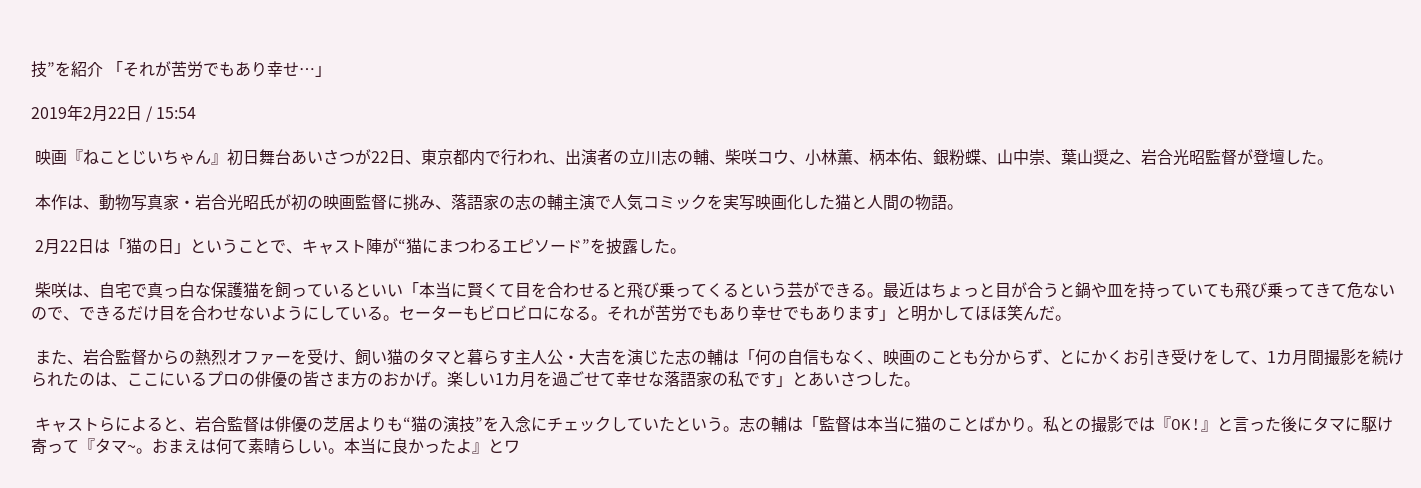技”を紹介 「それが苦労でもあり幸せ…」

2019年2月22日 / 15:54

 映画『ねことじいちゃん』初日舞台あいさつが22日、東京都内で行われ、出演者の立川志の輔、柴咲コウ、小林薫、柄本佑、銀粉蝶、山中崇、葉山奨之、岩合光昭監督が登壇した。

 本作は、動物写真家・岩合光昭氏が初の映画監督に挑み、落語家の志の輔主演で人気コミックを実写映画化した猫と人間の物語。

 2月22日は「猫の日」ということで、キャスト陣が“猫にまつわるエピソード”を披露した。

 柴咲は、自宅で真っ白な保護猫を飼っているといい「本当に賢くて目を合わせると飛び乗ってくるという芸ができる。最近はちょっと目が合うと鍋や皿を持っていても飛び乗ってきて危ないので、できるだけ目を合わせないようにしている。セーターもビロビロになる。それが苦労でもあり幸せでもあります」と明かしてほほ笑んだ。

 また、岩合監督からの熱烈オファーを受け、飼い猫のタマと暮らす主人公・大吉を演じた志の輔は「何の自信もなく、映画のことも分からず、とにかくお引き受けをして、1カ月間撮影を続けられたのは、ここにいるプロの俳優の皆さま方のおかげ。楽しい1カ月を過ごせて幸せな落語家の私です」とあいさつした。

 キャストらによると、岩合監督は俳優の芝居よりも“猫の演技”を入念にチェックしていたという。志の輔は「監督は本当に猫のことばかり。私との撮影では『OK!』と言った後にタマに駆け寄って『タマ~。おまえは何て素晴らしい。本当に良かったよ』とワ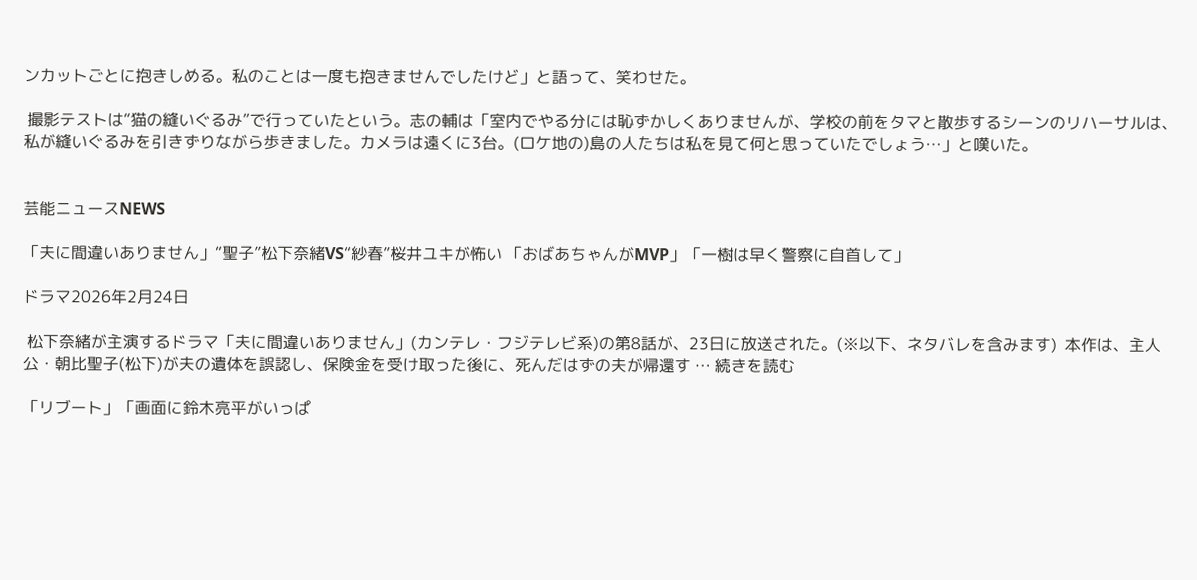ンカットごとに抱きしめる。私のことは一度も抱きませんでしたけど」と語って、笑わせた。

 撮影テストは“猫の縫いぐるみ”で行っていたという。志の輔は「室内でやる分には恥ずかしくありませんが、学校の前をタマと散歩するシーンのリハーサルは、私が縫いぐるみを引きずりながら歩きました。カメラは遠くに3台。(ロケ地の)島の人たちは私を見て何と思っていたでしょう…」と嘆いた。


芸能ニュースNEWS

「夫に間違いありません」“聖子”松下奈緒VS“紗春”桜井ユキが怖い 「おばあちゃんがMVP」「一樹は早く警察に自首して」

ドラマ2026年2月24日

 松下奈緒が主演するドラマ「夫に間違いありません」(カンテレ・フジテレビ系)の第8話が、23日に放送された。(※以下、ネタバレを含みます)  本作は、主人公・朝比聖子(松下)が夫の遺体を誤認し、保険金を受け取った後に、死んだはずの夫が帰還す … 続きを読む

「リブート」「画面に鈴木亮平がいっぱ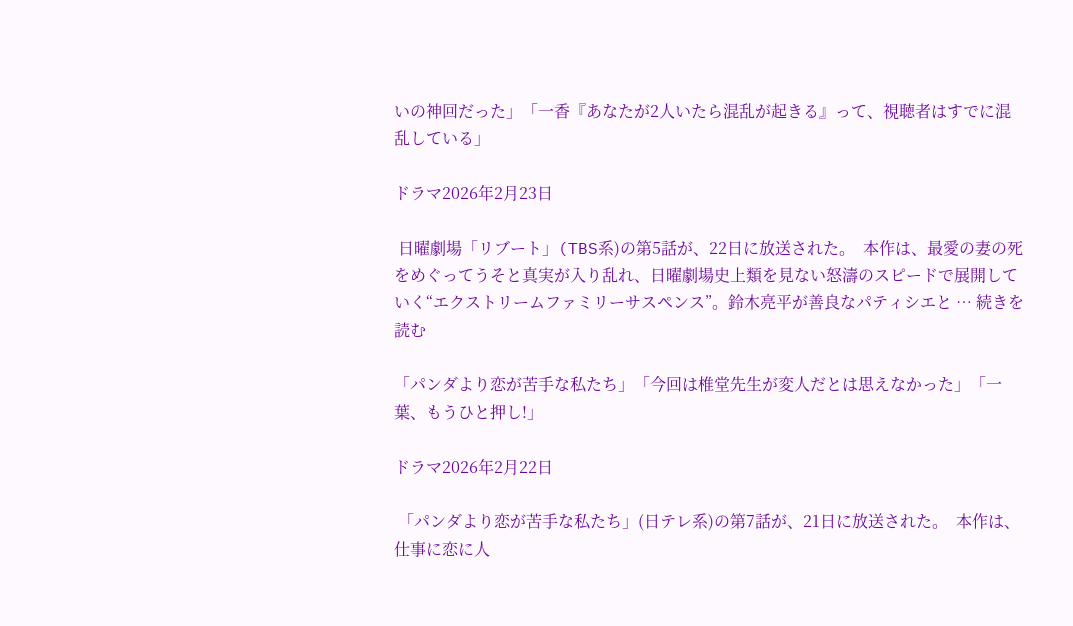いの神回だった」「一香『あなたが2人いたら混乱が起きる』って、視聴者はすでに混乱している」

ドラマ2026年2月23日

 日曜劇場「リブート」(TBS系)の第5話が、22日に放送された。  本作は、最愛の妻の死をめぐってうそと真実が入り乱れ、日曜劇場史上類を見ない怒濤のスピードで展開していく“エクストリームファミリーサスペンス”。鈴木亮平が善良なパティシエと … 続きを読む

「パンダより恋が苦手な私たち」「今回は椎堂先生が変人だとは思えなかった」「一葉、もうひと押し!」

ドラマ2026年2月22日

 「パンダより恋が苦手な私たち」(日テレ系)の第7話が、21日に放送された。  本作は、仕事に恋に人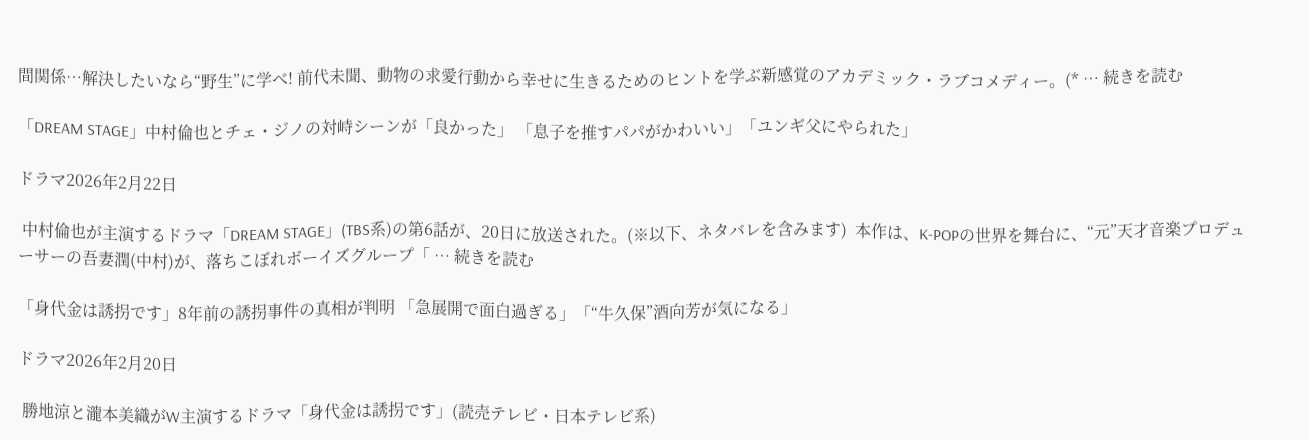間関係…解決したいなら“野生”に学べ! 前代未聞、動物の求愛行動から幸せに生きるためのヒントを学ぶ新感覚のアカデミック・ラブコメディー。(* … 続きを読む

「DREAM STAGE」中村倫也とチェ・ジノの対峙シーンが「良かった」 「息子を推すパパがかわいい」「ユンギ父にやられた」

ドラマ2026年2月22日

 中村倫也が主演するドラマ「DREAM STAGE」(TBS系)の第6話が、20日に放送された。(※以下、ネタバレを含みます)  本作は、K-POPの世界を舞台に、“元”天才音楽プロデューサーの吾妻潤(中村)が、落ちこぼれボーイズグループ「 … 続きを読む

「身代金は誘拐です」8年前の誘拐事件の真相が判明 「急展開で面白過ぎる」「“牛久保”酒向芳が気になる」

ドラマ2026年2月20日

 勝地涼と瀧本美織がW主演するドラマ「身代金は誘拐です」(読売テレビ・日本テレビ系)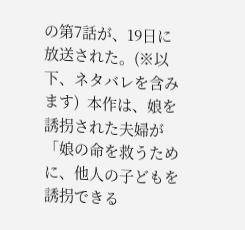の第7話が、19日に放送された。(※以下、ネタバレを含みます)  本作は、娘を誘拐された夫婦が「娘の命を救うために、他人の子どもを誘拐できる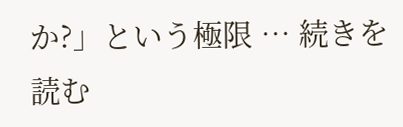か?」という極限 … 続きを読む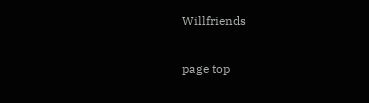Willfriends

page top